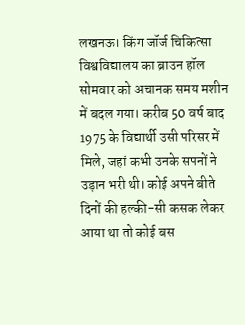लखनऊ। किंग जॉर्ज चिकित्सा विश्वविद्यालय का ब्राउन हॉल सोमवार को अचानक समय मशीन में बदल गया। करीब 50 वर्ष बाद 1975 के विद्यार्थी उसी परिसर में मिले, जहां कभी उनके सपनों ने उड़ान भरी थी। कोई अपने बीते दिनों की हल्की-सी कसक लेकर आया था तो कोई बस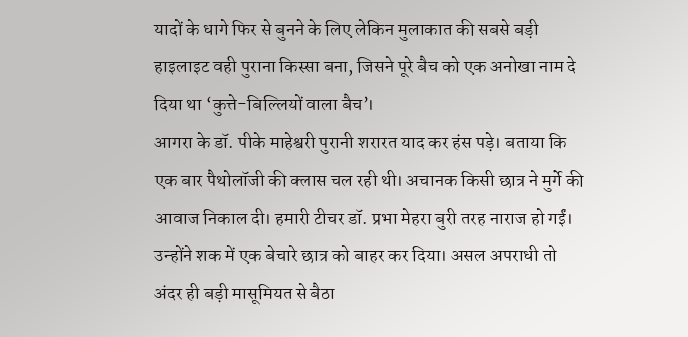यादों के धागे फिर से बुनने के लिए लेकिन मुलाकात की सबसे बड़ी हाइलाइट वही पुराना किस्सा बना, जिसने पूरे बैच को एक अनोखा नाम दे दिया था ‘कुत्ते-बिल्लियों वाला बैच’।
आगरा के डॉ. पीके माहेश्वरी पुरानी शरारत याद कर हंस पड़े। बताया कि एक बार पैथोलॉजी की क्लास चल रही थी। अचानक किसी छात्र ने मुर्गे की आवाज निकाल दी। हमारी टीचर डॉ. प्रभा मेहरा बुरी तरह नाराज हो गईं। उन्होंने शक में एक बेचारे छात्र को बाहर कर दिया। असल अपराधी तो अंदर ही बड़ी मासूमियत से बैठा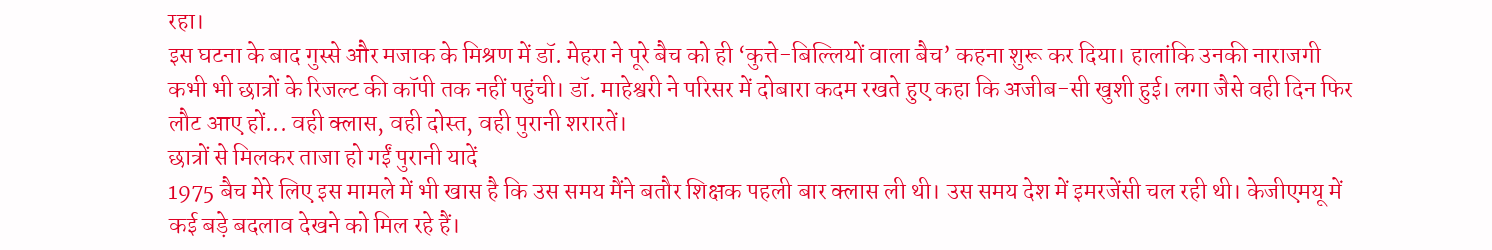रहा।
इस घटना के बाद गुस्से और मजाक के मिश्रण में डॉ. मेहरा ने पूरे बैच को ही ‘कुत्ते-बिल्लियों वाला बैच’ कहना शुरू कर दिया। हालांकि उनकी नाराजगी कभी भी छात्रों के रिजल्ट की कॉपी तक नहीं पहुंची। डॉ. माहेश्वरी ने परिसर में दोबारा कदम रखते हुए कहा कि अजीब-सी खुशी हुई। लगा जैसे वही दिन फिर लौट आए हों... वही क्लास, वही दोस्त, वही पुरानी शरारतें।
छात्रों से मिलकर ताजा हो गईं पुरानी यादें
1975 बैच मेरे लिए इस मामले में भी खास है कि उस समय मैंने बतौर शिक्षक पहली बार क्लास ली थी। उस समय देश में इमरजेंसी चल रही थी। केजीएमयू में कई बड़े बदलाव देखने को मिल रहे हैं।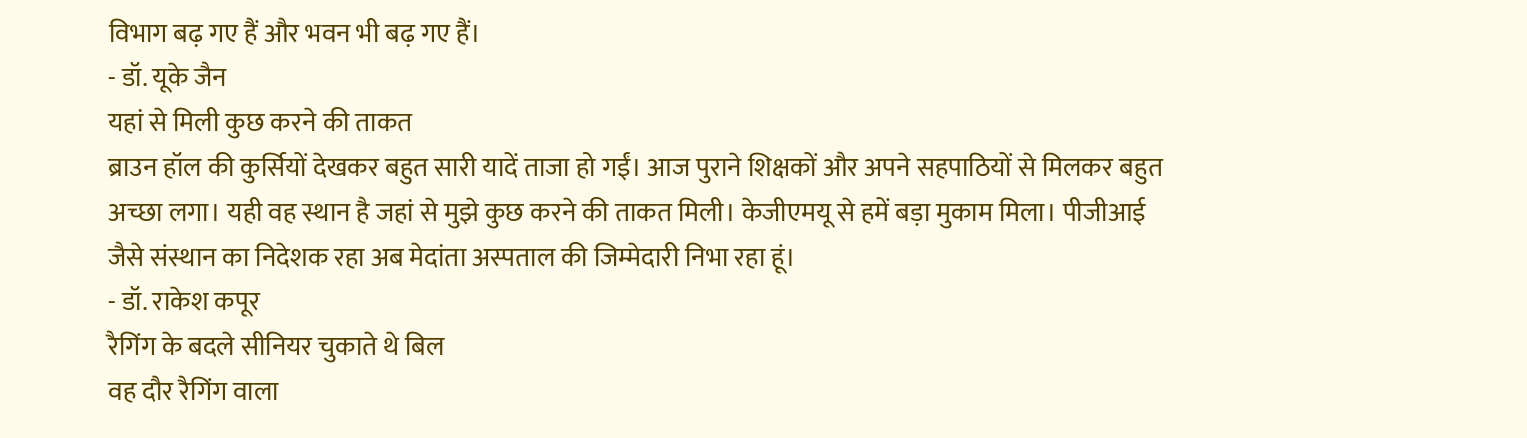विभाग बढ़ गए हैं और भवन भी बढ़ गए हैं।
- डॉ. यूके जैन
यहां से मिली कुछ करने की ताकत
ब्राउन हॉल की कुर्सियों देखकर बहुत सारी यादें ताजा हो गईं। आज पुराने शिक्षकों और अपने सहपाठियों से मिलकर बहुत अच्छा लगा। यही वह स्थान है जहां से मुझे कुछ करने की ताकत मिली। केजीएमयू से हमें बड़ा मुकाम मिला। पीजीआई जैसे संस्थान का निदेशक रहा अब मेदांता अस्पताल की जिम्मेदारी निभा रहा हूं।
- डॉ. राकेश कपूर
रैगिंग के बदले सीनियर चुकाते थे बिल
वह दौर रैगिंग वाला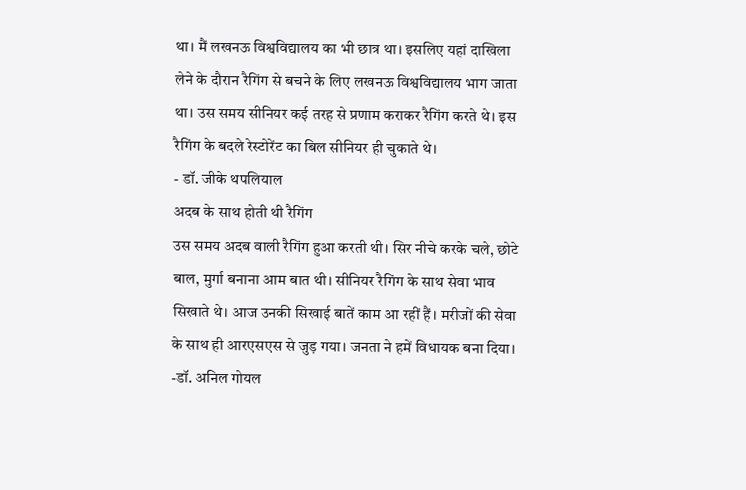था। मैं लखनऊ विश्वविद्यालय का भी छात्र था। इसलिए यहां दाखिला लेने के दौरान रैगिंग से बचने के लिए लखनऊ विश्वविद्यालय भाग जाता था। उस समय सीनियर कई तरह से प्रणाम कराकर रैगिंग करते थे। इस रैगिंग के बदले रेस्टोरेंट का बिल सीनियर ही चुकाते थे।
- डॉ. जीके थपलियाल
अदब के साथ होती थी रैगिंग
उस समय अदब वाली रैगिंग हुआ करती थी। सिर नीचे करके चले, छोटे बाल, मुर्गा बनाना आम बात थी। सीनियर रैगिंग के साथ सेवा भाव सिखाते थे। आज उनकी सिखाई बातें काम आ रहीं हैं। मरीजों की सेवा के साथ ही आरएसएस से जुड़ गया। जनता ने हमें विधायक बना दिया।
-डॉ. अनिल गोयल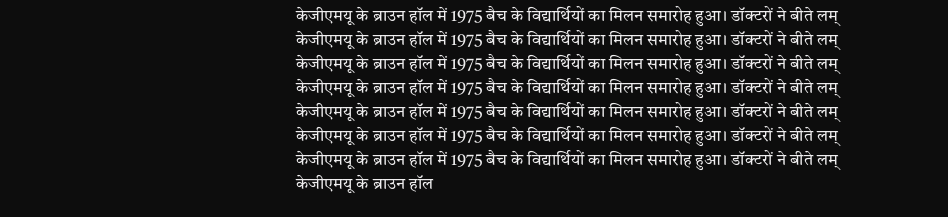केजीएमयू के ब्राउन हॉल में 1975 बैच के विद्यार्थियों का मिलन समारोह हुआ। डॉक्टरों ने बीते लम्
केजीएमयू के ब्राउन हॉल में 1975 बैच के विद्यार्थियों का मिलन समारोह हुआ। डॉक्टरों ने बीते लम्
केजीएमयू के ब्राउन हॉल में 1975 बैच के विद्यार्थियों का मिलन समारोह हुआ। डॉक्टरों ने बीते लम्
केजीएमयू के ब्राउन हॉल में 1975 बैच के विद्यार्थियों का मिलन समारोह हुआ। डॉक्टरों ने बीते लम्
केजीएमयू के ब्राउन हॉल में 1975 बैच के विद्यार्थियों का मिलन समारोह हुआ। डॉक्टरों ने बीते लम्
केजीएमयू के ब्राउन हॉल में 1975 बैच के विद्यार्थियों का मिलन समारोह हुआ। डॉक्टरों ने बीते लम्
केजीएमयू के ब्राउन हॉल में 1975 बैच के विद्यार्थियों का मिलन समारोह हुआ। डॉक्टरों ने बीते लम्
केजीएमयू के ब्राउन हॉल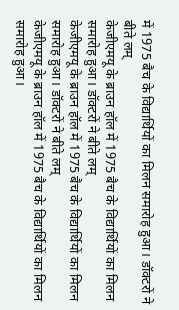में 1975 बैच के विद्यार्थियों का मिलन समारोह हुआ। डॉक्टरों ने बीते लम्
केजीएमयू के ब्राउन हॉल में 1975 बैच के विद्यार्थियों का मिलन समारोह हुआ। डॉक्टरों ने बीते लम्
केजीएमयू के ब्राउन हॉल में 1975 बैच के विद्यार्थियों का मिलन समारोह हुआ। डॉक्टरों ने बीते लम्
केजीएमयू के ब्राउन हॉल में 1975 बैच के विद्यार्थियों का मिलन समारोह हुआ।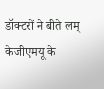डॉक्टरों ने बीते लम्
केजीएमयू के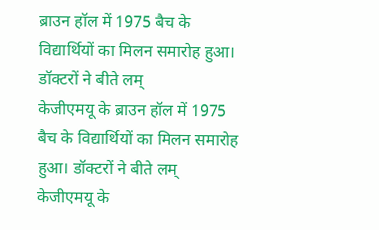ब्राउन हॉल में 1975 बैच के विद्यार्थियों का मिलन समारोह हुआ। डॉक्टरों ने बीते लम्
केजीएमयू के ब्राउन हॉल में 1975 बैच के विद्यार्थियों का मिलन समारोह हुआ। डॉक्टरों ने बीते लम्
केजीएमयू के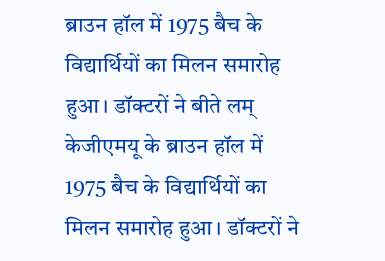ब्राउन हॉल में 1975 बैच के विद्यार्थियों का मिलन समारोह हुआ। डॉक्टरों ने बीते लम्
केजीएमयू के ब्राउन हॉल में 1975 बैच के विद्यार्थियों का मिलन समारोह हुआ। डॉक्टरों ने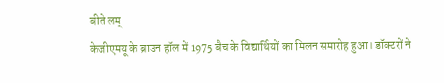बीते लम्
केजीएमयू के ब्राउन हॉल में 1975 बैच के विद्यार्थियों का मिलन समारोह हुआ। डॉक्टरों ने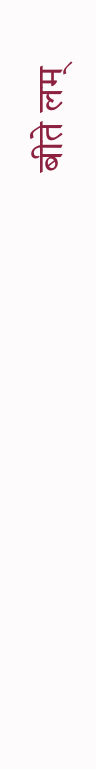बीते लम्